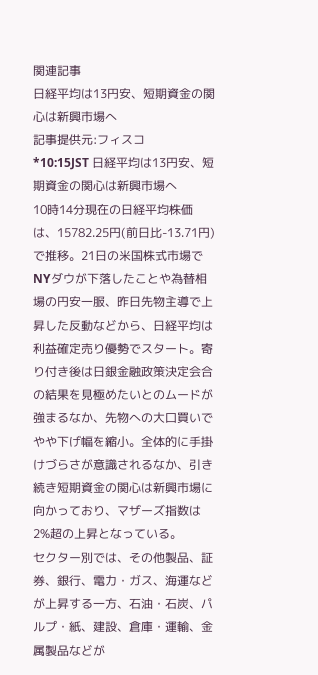関連記事
日経平均は13円安、短期資金の関心は新興市場へ
記事提供元:フィスコ
*10:15JST 日経平均は13円安、短期資金の関心は新興市場へ
10時14分現在の日経平均株価は、15782.25円(前日比-13.71円)で推移。21日の米国株式市場でNYダウが下落したことや為替相場の円安一服、昨日先物主導で上昇した反動などから、日経平均は利益確定売り優勢でスタート。寄り付き後は日銀金融政策決定会合の結果を見極めたいとのムードが強まるなか、先物への大口買いでやや下げ幅を縮小。全体的に手掛けづらさが意識されるなか、引き続き短期資金の関心は新興市場に向かっており、マザーズ指数は2%超の上昇となっている。
セクター別では、その他製品、証券、銀行、電力・ガス、海運などが上昇する一方、石油・石炭、パルプ・紙、建設、倉庫・運輸、金属製品などが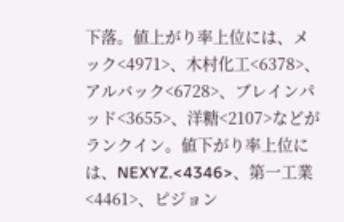下落。値上がり率上位には、メック<4971>、木村化工<6378>、アルバック<6728>、ブレインパッド<3655>、洋糖<2107>などがランクイン。値下がり率上位には、NEXYZ.<4346>、第一工業<4461>、ピジョン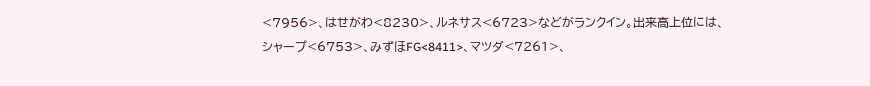<7956>、はせがわ<8230>、ルネサス<6723>などがランクイン。出来高上位には、シャープ<6753>、みずほFG<8411>、マツダ<7261>、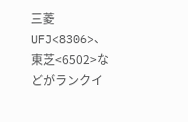三菱UFJ<8306>、東芝<6502>などがランクイ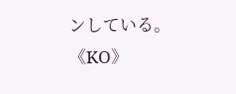ンしている。《KO》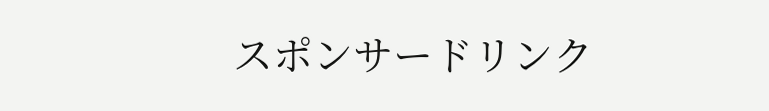スポンサードリンク